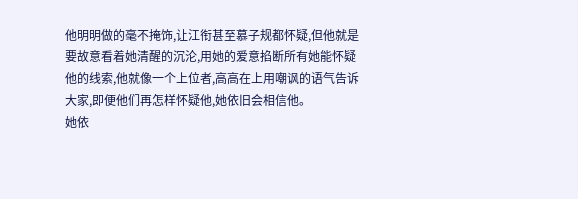他明明做的毫不掩饰,让江衔甚至慕子规都怀疑,但他就是要故意看着她清醒的沉沦,用她的爱意掐断所有她能怀疑他的线索,他就像一个上位者,高高在上用嘲讽的语气告诉大家,即便他们再怎样怀疑他,她依旧会相信他。
她依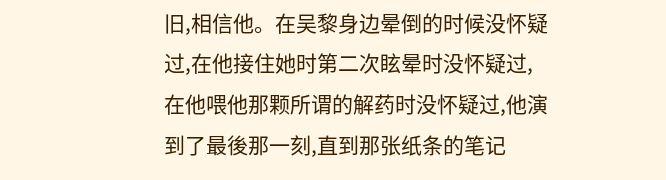旧,相信他。在吴黎身边晕倒的时候没怀疑过,在他接住她时第二次眩晕时没怀疑过,在他喂他那颗所谓的解药时没怀疑过,他演到了最後那一刻,直到那张纸条的笔记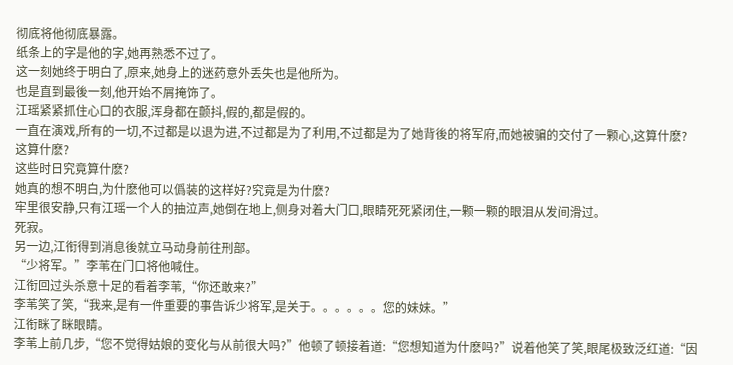彻底将他彻底暴露。
纸条上的字是他的字,她再熟悉不过了。
这一刻她终于明白了,原来,她身上的迷药意外丢失也是他所为。
也是直到最後一刻,他开始不屑掩饰了。
江瑶紧紧抓住心口的衣服,浑身都在颤抖,假的,都是假的。
一直在演戏,所有的一切,不过都是以退为进,不过都是为了利用,不过都是为了她背後的将军府,而她被骗的交付了一颗心,这算什麽?
这算什麽?
这些时日究竟算什麽?
她真的想不明白,为什麽他可以僞装的这样好?究竟是为什麽?
牢里很安静,只有江瑶一个人的抽泣声,她倒在地上,侧身对着大门口,眼睛死死紧闭住,一颗一颗的眼泪从发间滑过。
死寂。
另一边,江衔得到消息後就立马动身前往刑部。
“少将军。”李苇在门口将他喊住。
江衔回过头杀意十足的看着李苇,“你还敢来?”
李苇笑了笑,“我来,是有一件重要的事告诉少将军,是关于。。。。。。您的妹妹。”
江衔眯了眯眼睛。
李苇上前几步,“您不觉得姑娘的变化与从前很大吗?”他顿了顿接着道:“您想知道为什麽吗?”说着他笑了笑,眼尾极致泛红道:“因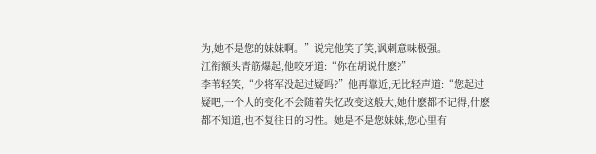为,她不是您的妹妹啊。”说完他笑了笑,讽刺意味极强。
江衔额头青筋爆起,他咬牙道:“你在胡说什麽?”
李苇轻笑,“少将军没起过疑吗?”他再靠近,无比轻声道:“您起过疑吧,一个人的变化不会随着失忆改变这般大,她什麽都不记得,什麽都不知道,也不复往日的习性。她是不是您妹妹,您心里有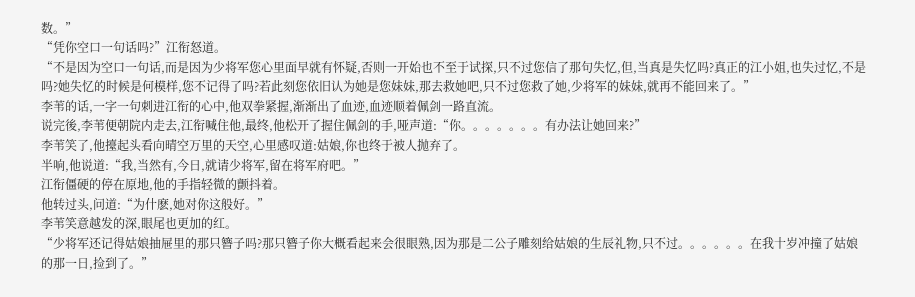数。”
“凭你空口一句话吗?”江衔怒道。
“不是因为空口一句话,而是因为少将军您心里面早就有怀疑,否则一开始也不至于试探,只不过您信了那句失忆,但,当真是失忆吗?真正的江小姐,也失过忆,不是吗?她失忆的时候是何模样,您不记得了吗?若此刻您依旧认为她是您妹妹,那去救她吧,只不过您救了她,少将军的妹妹,就再不能回来了。”
李苇的话,一字一句刺进江衔的心中,他双拳紧握,渐渐出了血迹,血迹顺着佩剑一路直流。
说完後,李苇便朝院内走去,江衔喊住他,最终,他松开了握住佩剑的手,哑声道:“你。。。。。。。有办法让她回来?”
李苇笑了,他擡起头看向晴空万里的天空,心里感叹道:姑娘,你也终于被人抛弃了。
半响,他说道:“我,当然有,今日,就请少将军,留在将军府吧。”
江衔僵硬的停在原地,他的手指轻微的颤抖着。
他转过头,问道:“为什麽,她对你这般好。”
李苇笑意越发的深,眼尾也更加的红。
“少将军还记得姑娘抽屉里的那只簪子吗?那只簪子你大概看起来会很眼熟,因为那是二公子雕刻给姑娘的生辰礼物,只不过。。。。。。在我十岁冲撞了姑娘的那一日,捡到了。”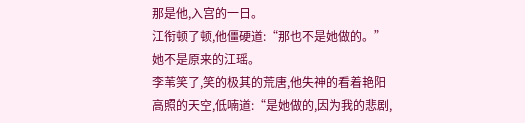那是他,入宫的一日。
江衔顿了顿,他僵硬道:“那也不是她做的。”她不是原来的江瑶。
李苇笑了,笑的极其的荒唐,他失神的看着艳阳高照的天空,低喃道:“是她做的,因为我的悲剧,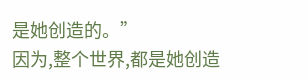是她创造的。”
因为,整个世界,都是她创造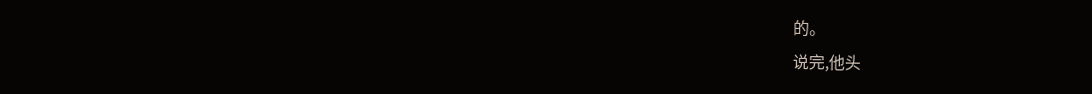的。
说完,他头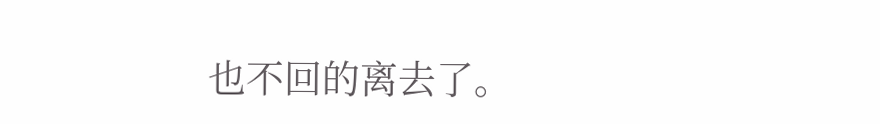也不回的离去了。